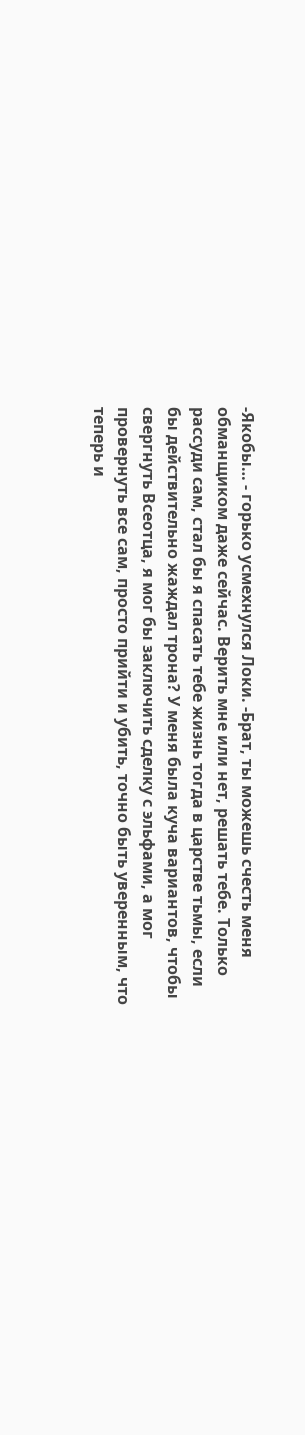-Якобы… - горько усмехнулся Локи. -Брат, ты можешь счесть меня обманщиком даже сейчас. Верить мне или нет, решать тебе. Только рассуди сам, стал бы я спасать тебе жизнь тогда в царстве тьмы, если бы действительно жаждал трона? У меня была куча вариантов, чтобы свергнуть Всеотца, я мог бы заключить сделку с эльфами, а мог провернуть все сам, просто прийти и убить, точно быть уверенным, что теперь и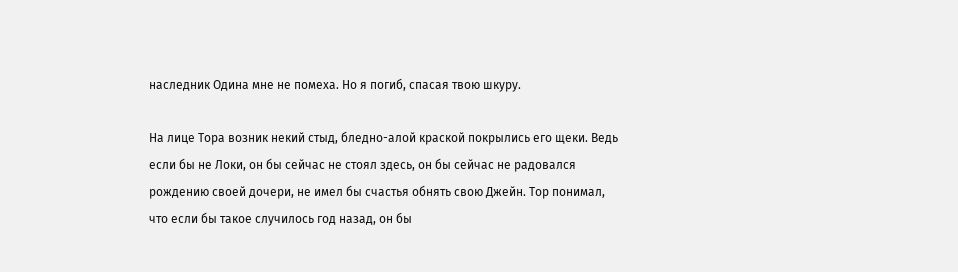наследник Одина мне не помеха. Но я погиб, спасая твою шкуру.

На лице Тора возник некий стыд, бледно-алой краской покрылись его щеки. Ведь если бы не Локи, он бы сейчас не стоял здесь, он бы сейчас не радовался рождению своей дочери, не имел бы счастья обнять свою Джейн. Тор понимал, что если бы такое случилось год назад, он бы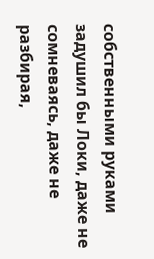собственными руками задушил бы Локи, даже не сомневаясь, даже не разбирая,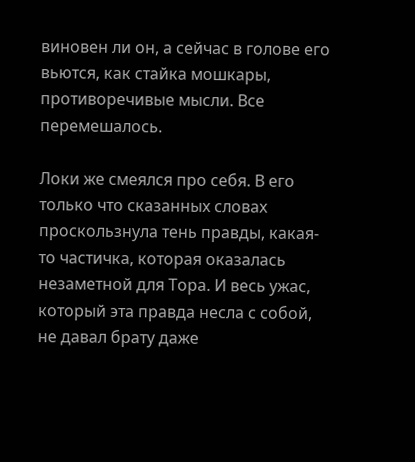виновен ли он, а сейчас в голове его вьются, как стайка мошкары, противоречивые мысли. Все перемешалось.

Локи же смеялся про себя. В его только что сказанных словах проскользнула тень правды, какая-то частичка, которая оказалась незаметной для Тора. И весь ужас, который эта правда несла с собой, не давал брату даже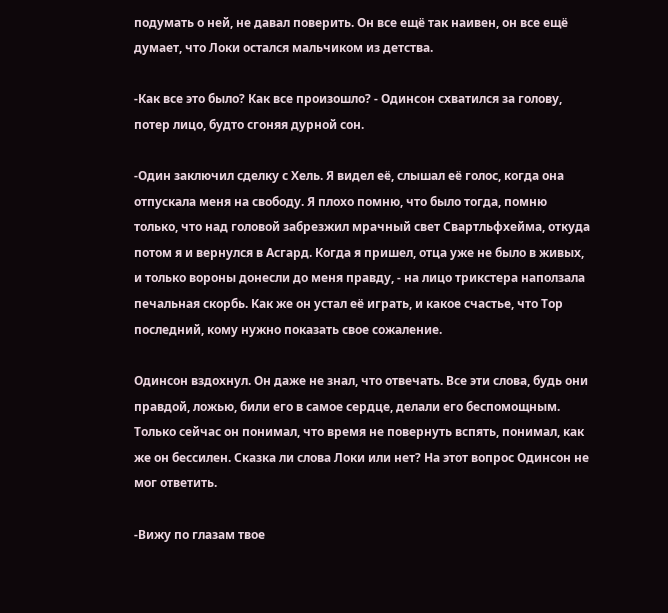подумать о ней, не давал поверить. Он все ещё так наивен, он все ещё думает, что Локи остался мальчиком из детства.

-Как все это было? Как все произошло? - Одинсон схватился за голову, потер лицо, будто сгоняя дурной сон.

-Один заключил сделку с Хель. Я видел её, слышал её голос, когда она отпускала меня на свободу. Я плохо помню, что было тогда, помню только, что над головой забрезжил мрачный свет Свартльфхейма, откуда потом я и вернулся в Асгард. Когда я пришел, отца уже не было в живых, и только вороны донесли до меня правду, - на лицо трикстера наползала печальная скорбь. Как же он устал её играть, и какое счастье, что Тор последний, кому нужно показать свое сожаление.

Одинсон вздохнул. Он даже не знал, что отвечать. Все эти слова, будь они правдой, ложью, били его в самое сердце, делали его беспомощным. Только сейчас он понимал, что время не повернуть вспять, понимал, как же он бессилен. Сказка ли слова Локи или нет? На этот вопрос Одинсон не мог ответить.

-Вижу по глазам твое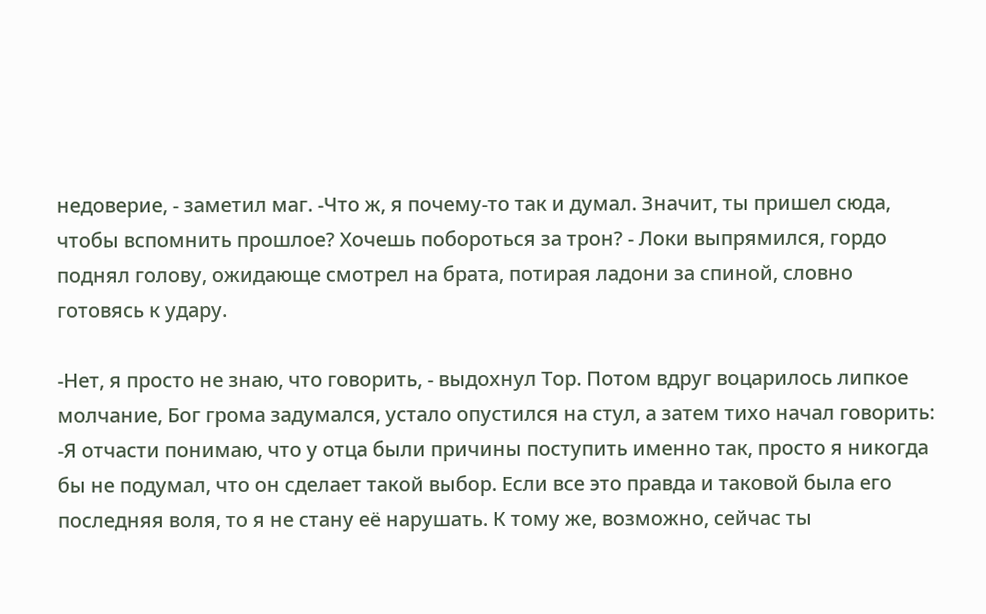недоверие, - заметил маг. -Что ж, я почему-то так и думал. Значит, ты пришел сюда, чтобы вспомнить прошлое? Хочешь побороться за трон? - Локи выпрямился, гордо поднял голову, ожидающе смотрел на брата, потирая ладони за спиной, словно готовясь к удару.

-Нет, я просто не знаю, что говорить, - выдохнул Тор. Потом вдруг воцарилось липкое молчание, Бог грома задумался, устало опустился на стул, а затем тихо начал говорить: -Я отчасти понимаю, что у отца были причины поступить именно так, просто я никогда бы не подумал, что он сделает такой выбор. Если все это правда и таковой была его последняя воля, то я не стану её нарушать. К тому же, возможно, сейчас ты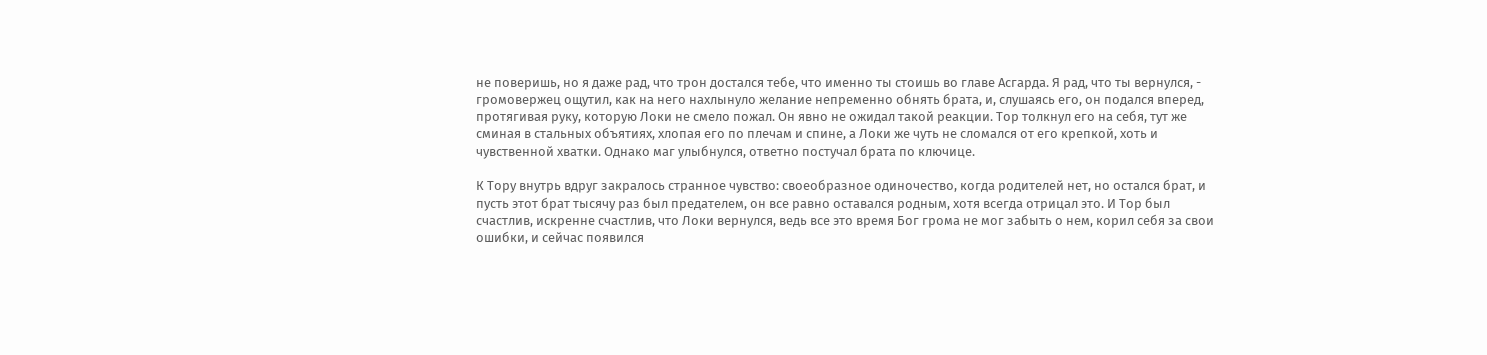не поверишь, но я даже рад, что трон достался тебе, что именно ты стоишь во главе Асгарда. Я рад, что ты вернулся, - громовержец ощутил, как на него нахлынуло желание непременно обнять брата, и, слушаясь его, он подался вперед, протягивая руку, которую Локи не смело пожал. Он явно не ожидал такой реакции. Тор толкнул его на себя, тут же сминая в стальных объятиях, хлопая его по плечам и спине, а Локи же чуть не сломался от его крепкой, хоть и чувственной хватки. Однако маг улыбнулся, ответно постучал брата по ключице.

К Тору внутрь вдруг закралось странное чувство: своеобразное одиночество, когда родителей нет, но остался брат, и пусть этот брат тысячу раз был предателем, он все равно оставался родным, хотя всегда отрицал это. И Тор был счастлив, искренне счастлив, что Локи вернулся, ведь все это время Бог грома не мог забыть о нем, корил себя за свои ошибки, и сейчас появился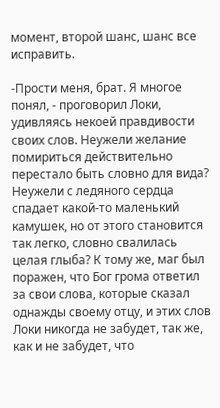момент, второй шанс, шанс все исправить.

-Прости меня, брат. Я многое понял, - проговорил Локи, удивляясь некоей правдивости своих слов. Неужели желание помириться действительно перестало быть словно для вида? Неужели с ледяного сердца спадает какой-то маленький камушек, но от этого становится так легко, словно свалилась целая глыба? К тому же, маг был поражен, что Бог грома ответил за свои слова, которые сказал однажды своему отцу, и этих слов Локи никогда не забудет, так же, как и не забудет, что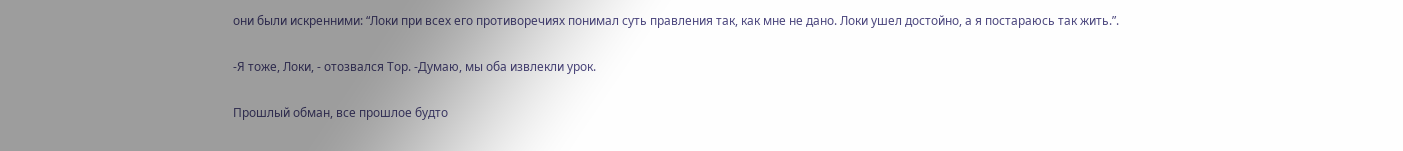они были искренними: “Локи при всех его противоречиях понимал суть правления так, как мне не дано. Локи ушел достойно, а я постараюсь так жить.”.

-Я тоже, Локи, - отозвался Тор. -Думаю, мы оба извлекли урок.

Прошлый обман, все прошлое будто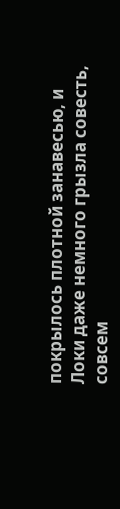покрылось плотной занавесью, и Локи даже немного грызла совесть, совсем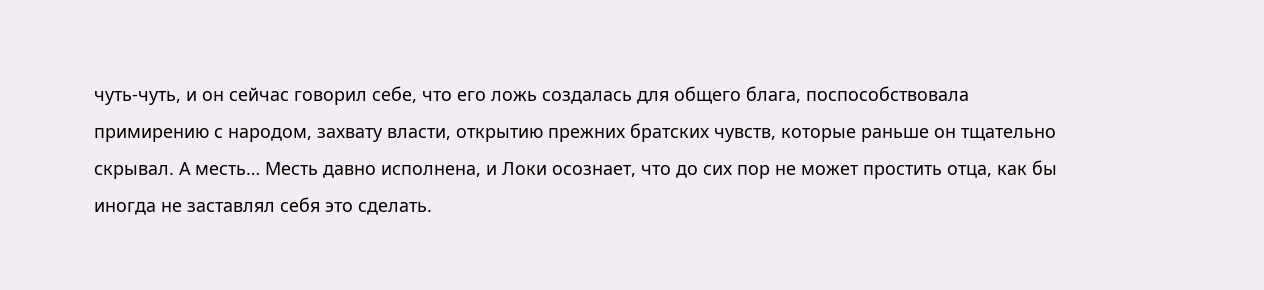чуть-чуть, и он сейчас говорил себе, что его ложь создалась для общего блага, поспособствовала примирению с народом, захвату власти, открытию прежних братских чувств, которые раньше он тщательно скрывал. А месть… Месть давно исполнена, и Локи осознает, что до сих пор не может простить отца, как бы иногда не заставлял себя это сделать.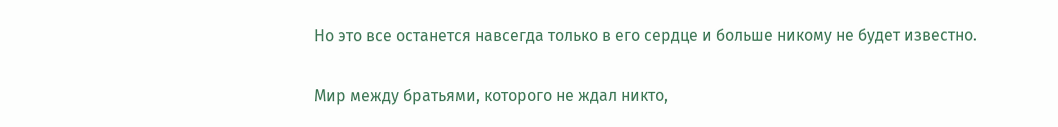Но это все останется навсегда только в его сердце и больше никому не будет известно.

Мир между братьями, которого не ждал никто,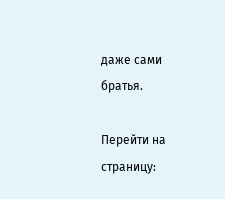даже сами братья.

Перейти на страницу: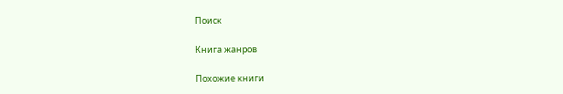Поиск

Книга жанров

Похожие книги